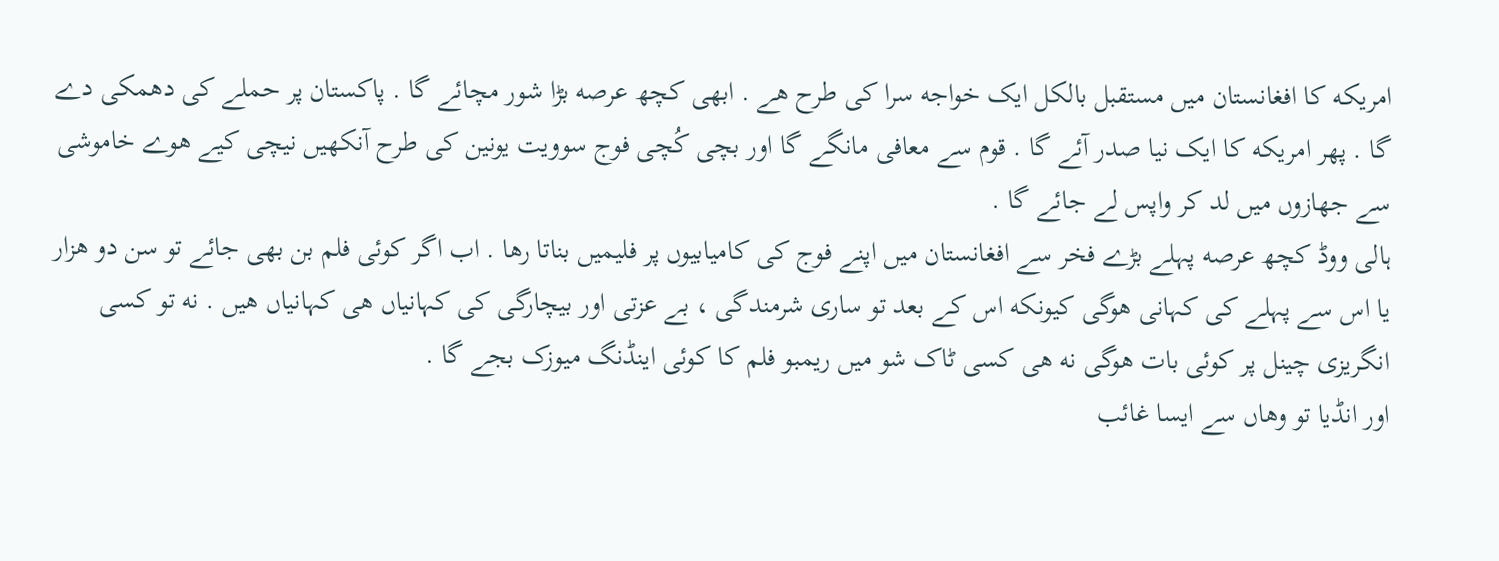امریکه کا افغانستان میں مستقبل بالکل ایک خواجه سرا کی طرح هے . ابهی کچھ عرصه بڑا شور مچائے گا . پاکستان پر حملے کی دهمکی دے گا . پهر امریکه کا ایک نیا صدر آئے گا . قوم سے معافی مانگے گا اور بچی کُچی فوج سوویت یونین کی طرح آنکهیں نیچی کیے هوے خاموشی سے جهازوں میں لد کر واپس لے جائے گا .
ہالی ووڈ کچھ عرصه پہلے بڑے فخر سے افغانستان میں اپنے فوج کی کامیابیوں پر فلیمیں بناتا رها . اب اگر کوئی فلم بن بهی جائے تو سن دو هزار یا اس سے پہلے کی کہانی هوگی کیونکه اس کے بعد تو ساری شرمندگی ، بے عزتی اور بیچارگی کی کہانیاں هی کہانیاں هیں . نه تو کسی انگریزی چینل پر کوئی بات هوگی نه هی کسی ٹاک شو میں ریمبو فلم کا کوئی اینڈنگ میوزک بجے گا .
اور انڈیا تو وهاں سے ایسا غائب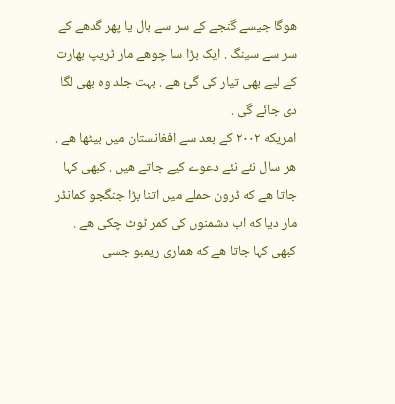هوگا جیسے گنجے کے سر سے بال یا پهر گدهے کے سر سے سینگ . ایک بڑا سا چوهے مار ٹریپ بهارت کے لیے بهی تیار کی گئ هے . بہت جلد وه بهی لگا دی جائے گی .
امریکه ۲۰۰۲ کے بعد سے افغانستان میں بیٹها هے . هر سال نئے نئے دعوے کیے جاتے هیں . کبهی کہا جاتا هے که ڈرون حملے میں اتنا بڑا جنگجو کمانڈر مار دیا که اب دشمنوں کی کمر ٹوٹ چکی هے . کبهی کہا جاتا هے که هماری ریمبو جسی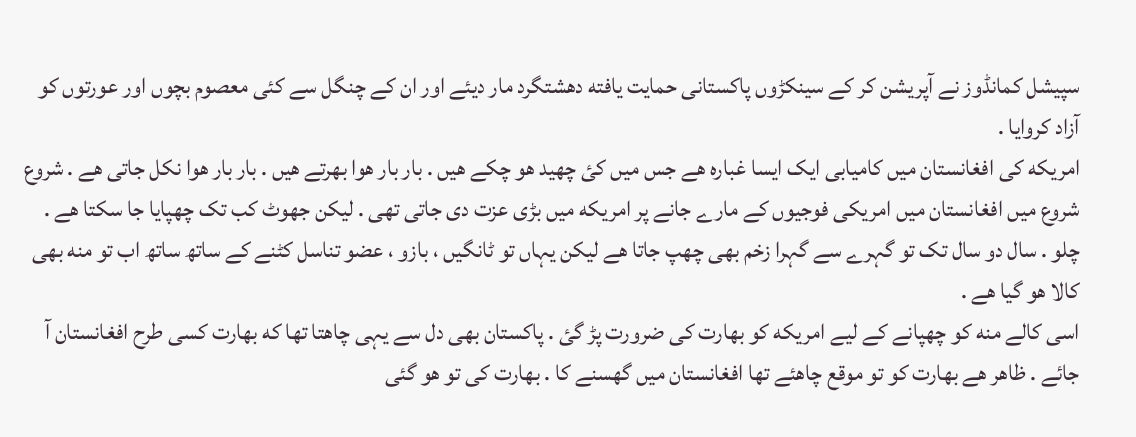سپیشل کمانڈوز نے آپریشن کر کے سینکڑوں پاکستانی حمایت یافته دهشتگرد مار دیئے اور ان کے چنگل سے کئی معصوم بچوں اور عورتوں کو آزاد کروایا .
امریکه کی افغانستان میں کامیابی ایک ایسا غباره هے جس میں کئ چهید هو چکے هیں . بار بار هوا بهرتے هیں . بار بار هوا نکل جاتی هے . شروع شروع میں افغانستان میں امریکی فوجیوں کے مارے جانے پر امریکه میں بڑی عزت دی جاتی تهی . لیکن جهوٹ کب تک چهپایا جا سکتا هے . چلو . سال دو سال تک تو گہرے سے گہرا زخم بهی چهپ جاتا هے لیکن یہاں تو ٹانگیں ، بازو ، عضو تناسل کٹنے کے ساتھ ساتھ اب تو منه بهی کالا هو گیا هے .
اسی کالے منه کو چهپانے کے لیے امریکه کو بهارت کی ضرورت پڑ گئ . پاکستان بهی دل سے یہی چاهتا تها که بهارت کسی طرح افغانستان آ جائے . ظاهر هے بهارت کو تو موقع چاهئے تها افغانستان میں گهسنے کا . بهارت کی تو هو گئی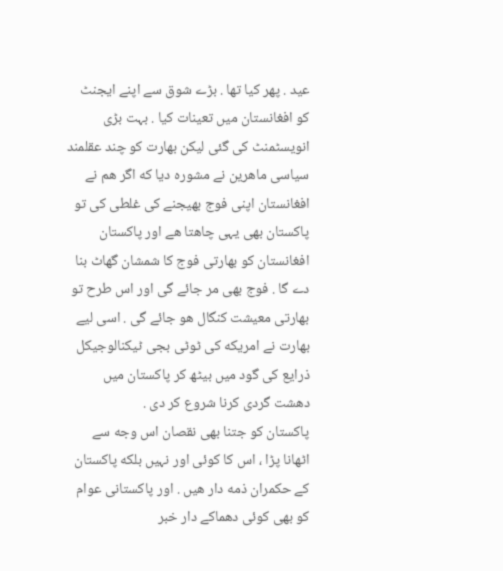عید . پهر کیا تها . بڑے شوق سے اپنے ایجنٹ کو افغانستان میں تعینات کیا . بہت بڑی انویسٹمنٹ کی گئی لیکن بهارت کو چند عقلمند سیاسی ماهرین نے مشوره دیا که اگر هم نے افغانستان اپنی فوج بهیجنے کی غلطی کی تو پاکستان بهی یہی چاهتا هے اور پاکستان افغانستان کو بهارتی فوج کا شمشان گهاٹ بنا دے گا . فوج بهی مر جائے گی اور اس طرح تو بهارتی معیشت کنگال هو جائے گی . اسی لیے بهارت نے امریکه کی ٹوٹی بجی ٹیکنالوجیکل ذرایع کی گود میں بیٹھ کر پاکستان میں دهشت گردی کرنا شروع کر دی .
پاکستان کو جتنا بهی نقصان اس وجه سے اٹهانا پڑا ، اس کا کوئی اور نہیں بلکه پاکستان کے حکمران ذمه دار هیں . اور پاکستانی عوام کو بهی کوئی دهماکے دار خبر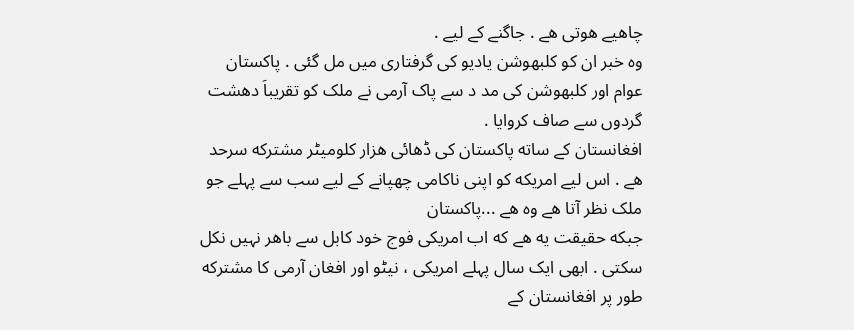چاهیے هوتی هے . جاگنے کے لیے .
وه خبر ان کو کلبهوشن یادیو کی گرفتاری میں مل گئی . پاکستان عوام اور کلبهوشن کی مد د سے پاک آرمی نے ملک کو تقریباَ دهشت گردوں سے صاف کروایا .
افغانستان کے ساته پاکستان کی ڈهائی هزار کلومیٹر مشترکه سرحد هے . اس لیے امریکه کو اپنی ناکامی چهپانے کے لیے سب سے پہلے جو ملک نظر آتا هے وه هے ...پاکستان
جبکه حقیقت یه هے که اب امریکی فوج خود کابل سے باهر نہیں نکل سکتی . ابهی ایک سال پہلے امریکی ، نیٹو اور افغان آرمی کا مشترکه طور پر افغانستان کے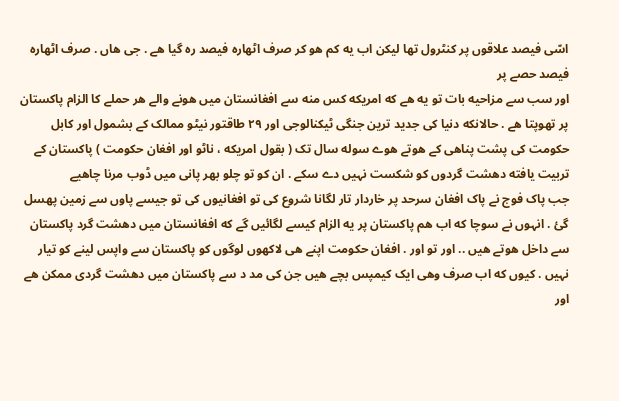اسّی فیصد علاقوں پر کنٹرول تها لیکن اب یه کم هو کر صرف اٹهاره فیصد ره گیا هے . جی هاں . صرف اٹهاره فیصد حصے پر
اور سب سے مزاحیه بات تو یه هے که امریکه کس منه سے افغانستان میں هونے والے هر حملے کا الزام پاکستان پر تهوپتا هے . حالانکه دنیا کی جدید ترین جنگی ٹیکنالوجی اور ۲۹ طاقتور نیٹو ممالک کے بشمول اور کابل حکومت کی پشت پناهی کے هوتے هوے سوله سال تک ( بقول امریکه ، ناٹو اور افغان حکومت ) پاکستان کے تربیت یافته دهشت گردوں کو شکست نہیں دے سکے . ان کو تو چلو بهر پانی میں ڈوب مرنا چاهیے
جب پاک فوج نے پاک افغان سرحد پر خاردار تار لگانا شروع کی تو افغانیوں کی تو جیسے پاوں سے زمین پهسل گئ . انہوں نے سوچا که اب هم پاکستان پر یه الزام کیسے لگائیں گے که افغانستان میں دهشت گرد پاکستان سے داخل هوتے هیں .. اور تو اور . افغان حکومت اپنے هی لاکهوں لوگوں کو پاکستان سے واپس لینے کو تیار نہیں . کیوں که اب صرف وهی ایک کیمپس بچے هیں جن کی مد د سے پاکستان میں دهشت گردی ممکن هے اور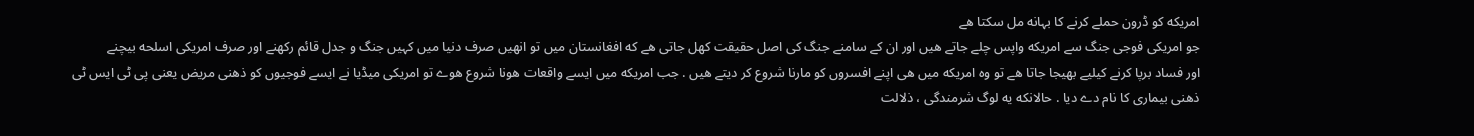امریکه کو ڈرون حملے کرنے کا بہانه مل سکتا هے
جو امریکی فوجی جنگ سے امریکه واپس چلے جاتے هیں اور ان کے سامنے جنگ کی اصل حقیقت کهل جاتی هے که افغانستان میں تو انهیں صرف دنیا میں کہیں جنگ و جدل قائم رکهنے اور صرف امریکی اسلحه بیچنے
اور فساد برپا کرنے کیلیے بهیجا جاتا هے تو وه امریکه میں هی اپنے افسروں کو مارنا شروع کر دیتے هیں . جب امریکه میں ایسے واقعات هونا شروع هوے تو امریکی میڈیا نے ایسے فوجیوں کو ذهنی مریض یعنی پی ٹی ایس ٹی ذهنی بیماری کا نام دے دیا . حالانکه یه لوگ شرمندگی ، ذلالت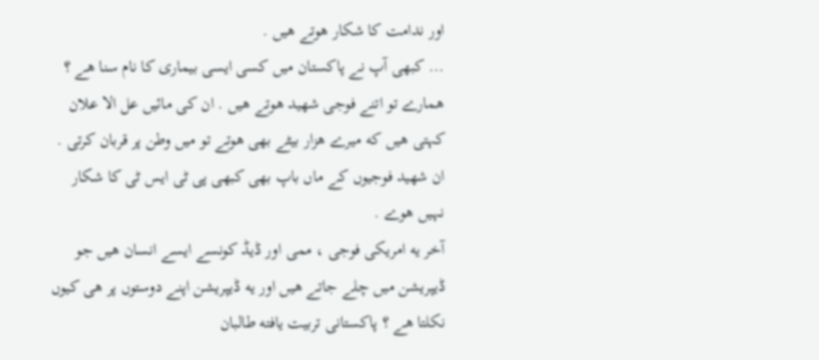اور ندامت کا شکار هوتے هیں .
... کبهی آپ نے پاکستان میں کسی ایسی بیماری کا نام سنا هے ؟
همارے تو اتنے فوجی شهید هوتے هیں . ان کی مائیں عل الا علان کہتی هیں که میرے هزار بیٹے بهی هوتے تو میں وطن پر قربان کرتی . ان شهید فوجیوں کے ماں باپ بهی کبهی پی ٹی ایس ٹی کا شکار نہیں هوے .
آخر یه امریکی فوجی ، ممی اور ڈیڈ کونسے ایسے انسان هیں جو ڈیپریشن میں چلے جاتے هیں اور یه ڈیپریشن اپنے دوستوں پر هی کیوں نکلتا هے ؟ پاکستانی تربیت یافته طالبان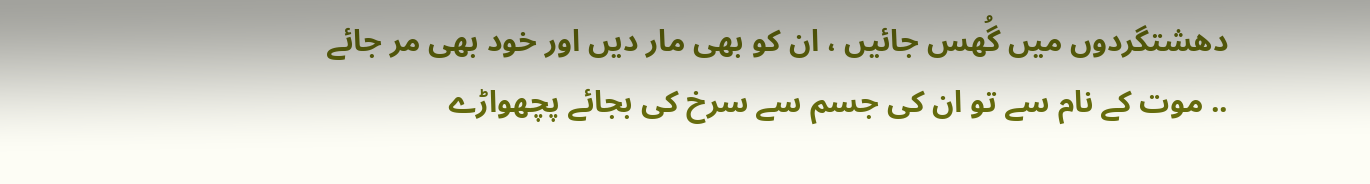دهشتگردوں میں گُهس جائیں ، ان کو بهی مار دیں اور خود بهی مر جائے .. موت کے نام سے تو ان کی جسم سے سرخ کی بجائے پچهواڑے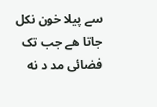سے پیلا خون نکل جاتا هے جب تک فضائی مد د نه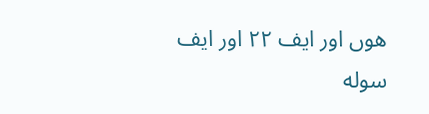هوں اور ایف ۲۲ اور ایف سوله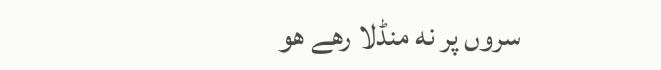سروں پر نه منڈلا رهے هو